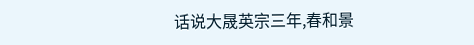话说大晟英宗三年,春和景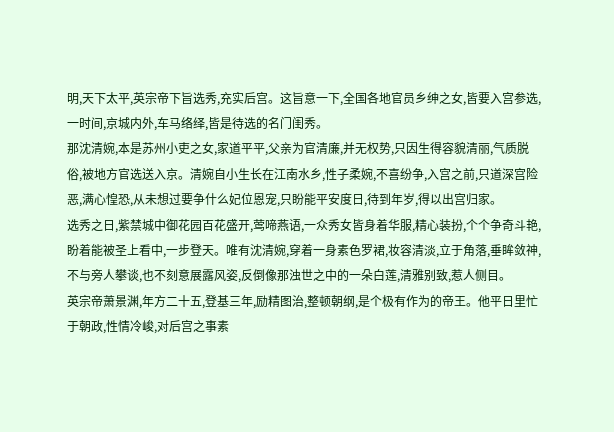明,天下太平,英宗帝下旨选秀,充实后宫。这旨意一下,全国各地官员乡绅之女,皆要入宫参选,一时间,京城内外,车马络绎,皆是待选的名门闺秀。
那沈清婉,本是苏州小吏之女,家道平平,父亲为官清廉,并无权势,只因生得容貌清丽,气质脱俗,被地方官选送入京。清婉自小生长在江南水乡,性子柔婉,不喜纷争,入宫之前,只道深宫险恶,满心惶恐,从未想过要争什么妃位恩宠,只盼能平安度日,待到年岁,得以出宫归家。
选秀之日,紫禁城中御花园百花盛开,莺啼燕语,一众秀女皆身着华服,精心装扮,个个争奇斗艳,盼着能被圣上看中,一步登天。唯有沈清婉,穿着一身素色罗裙,妆容清淡,立于角落,垂眸敛神,不与旁人攀谈,也不刻意展露风姿,反倒像那浊世之中的一朵白莲,清雅别致,惹人侧目。
英宗帝萧景渊,年方二十五,登基三年,励精图治,整顿朝纲,是个极有作为的帝王。他平日里忙于朝政,性情冷峻,对后宫之事素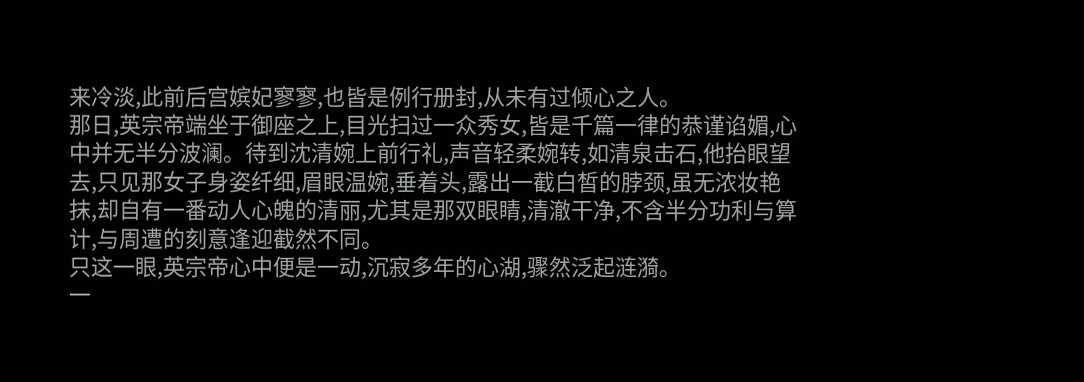来冷淡,此前后宫嫔妃寥寥,也皆是例行册封,从未有过倾心之人。
那日,英宗帝端坐于御座之上,目光扫过一众秀女,皆是千篇一律的恭谨谄媚,心中并无半分波澜。待到沈清婉上前行礼,声音轻柔婉转,如清泉击石,他抬眼望去,只见那女子身姿纤细,眉眼温婉,垂着头,露出一截白皙的脖颈,虽无浓妆艳抹,却自有一番动人心魄的清丽,尤其是那双眼睛,清澈干净,不含半分功利与算计,与周遭的刻意逢迎截然不同。
只这一眼,英宗帝心中便是一动,沉寂多年的心湖,骤然泛起涟漪。
一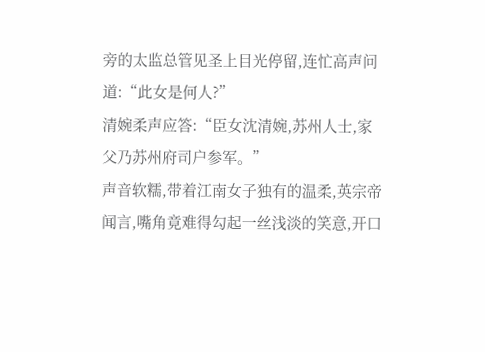旁的太监总管见圣上目光停留,连忙高声问道:“此女是何人?”
清婉柔声应答:“臣女沈清婉,苏州人士,家父乃苏州府司户参军。”
声音软糯,带着江南女子独有的温柔,英宗帝闻言,嘴角竟难得勾起一丝浅淡的笑意,开口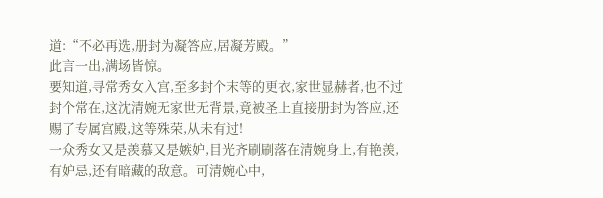道:“不必再选,册封为凝答应,居凝芳殿。”
此言一出,满场皆惊。
要知道,寻常秀女入宫,至多封个末等的更衣,家世显赫者,也不过封个常在,这沈清婉无家世无背景,竟被圣上直接册封为答应,还赐了专属宫殿,这等殊荣,从未有过!
一众秀女又是羡慕又是嫉妒,目光齐刷刷落在清婉身上,有艳羡,有妒忌,还有暗藏的敌意。可清婉心中,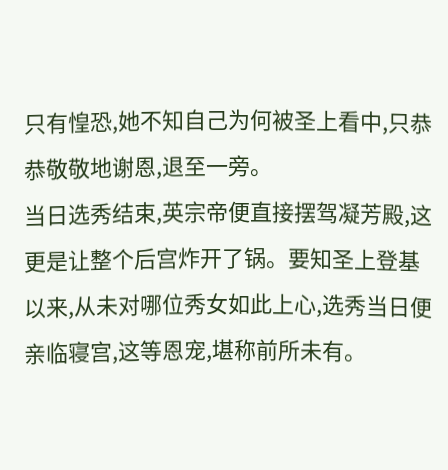只有惶恐,她不知自己为何被圣上看中,只恭恭敬敬地谢恩,退至一旁。
当日选秀结束,英宗帝便直接摆驾凝芳殿,这更是让整个后宫炸开了锅。要知圣上登基以来,从未对哪位秀女如此上心,选秀当日便亲临寝宫,这等恩宠,堪称前所未有。